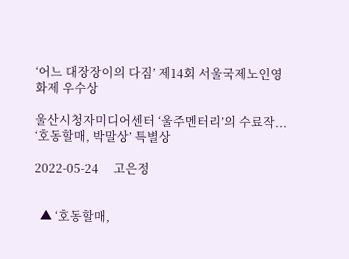‘어느 대장장이의 다짐’ 제14회 서울국제노인영화제 우수상

울산시청자미디어센터 ‘울주멘터리’의 수료작... ‘호동할매, 박말상’ 특별상

2022-05-24     고은정


  ▲ ‘호동할매,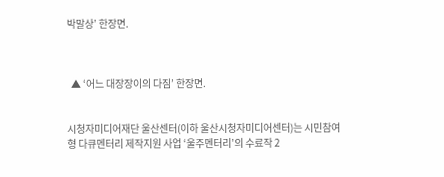박말상’ 한장면.



  ▲ ‘어느 대장장이의 다짐’ 한장면.


시청자미디어재단 울산센터(이하 울산시청자미디어센터)는 시민참여형 다큐멘터리 제작지원 사업 ‘울주멘터리’의 수료작 2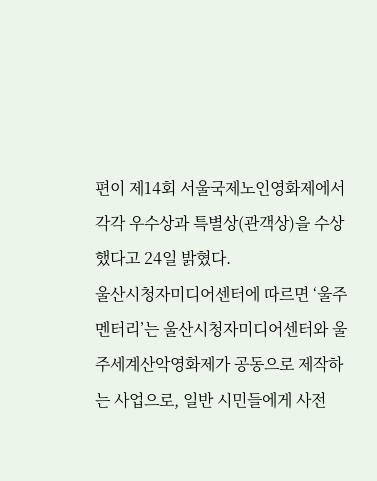편이 제14회 서울국제노인영화제에서 각각 우수상과 특별상(관객상)을 수상했다고 24일 밝혔다.
울산시청자미디어센터에 따르면 ‘울주멘터리’는 울산시청자미디어센터와 울주세계산악영화제가 공동으로 제작하는 사업으로, 일반 시민들에게 사전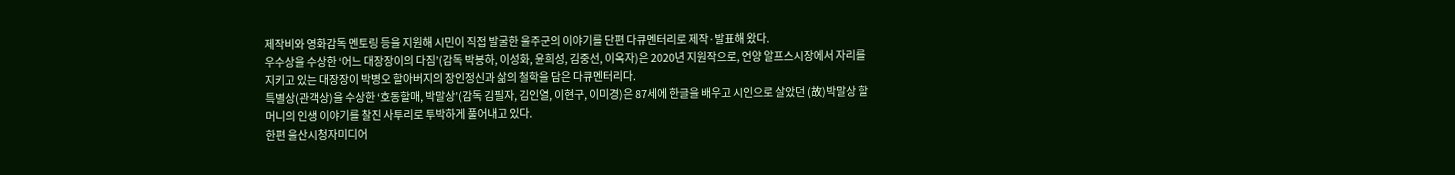제작비와 영화감독 멘토링 등을 지원해 시민이 직접 발굴한 울주군의 이야기를 단편 다큐멘터리로 제작·발표해 왔다.
우수상을 수상한 ‘어느 대장장이의 다짐’(감독 박봉하, 이성화, 윤희성, 김중선, 이옥자)은 2020년 지원작으로, 언양 알프스시장에서 자리를 지키고 있는 대장장이 박병오 할아버지의 장인정신과 삶의 철학을 담은 다큐멘터리다.
특별상(관객상)을 수상한 ‘호동할매, 박말상’(감독 김필자, 김인열, 이현구, 이미경)은 87세에 한글을 배우고 시인으로 살았던 (故)박말상 할머니의 인생 이야기를 찰진 사투리로 투박하게 풀어내고 있다.
한편 울산시청자미디어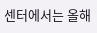센터에서는 올해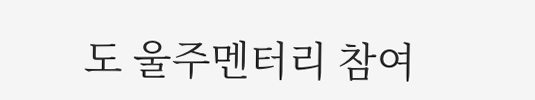도 울주멘터리 참여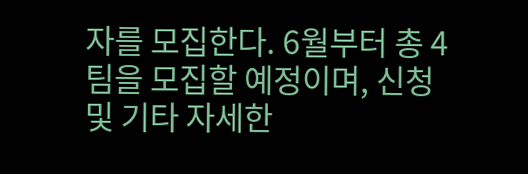자를 모집한다. 6월부터 총 4팀을 모집할 예정이며, 신청 및 기타 자세한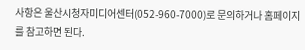사항은 울산시청자미디어센터(052-960-7000)로 문의하거나 홈페이지를 참고하면 된다.